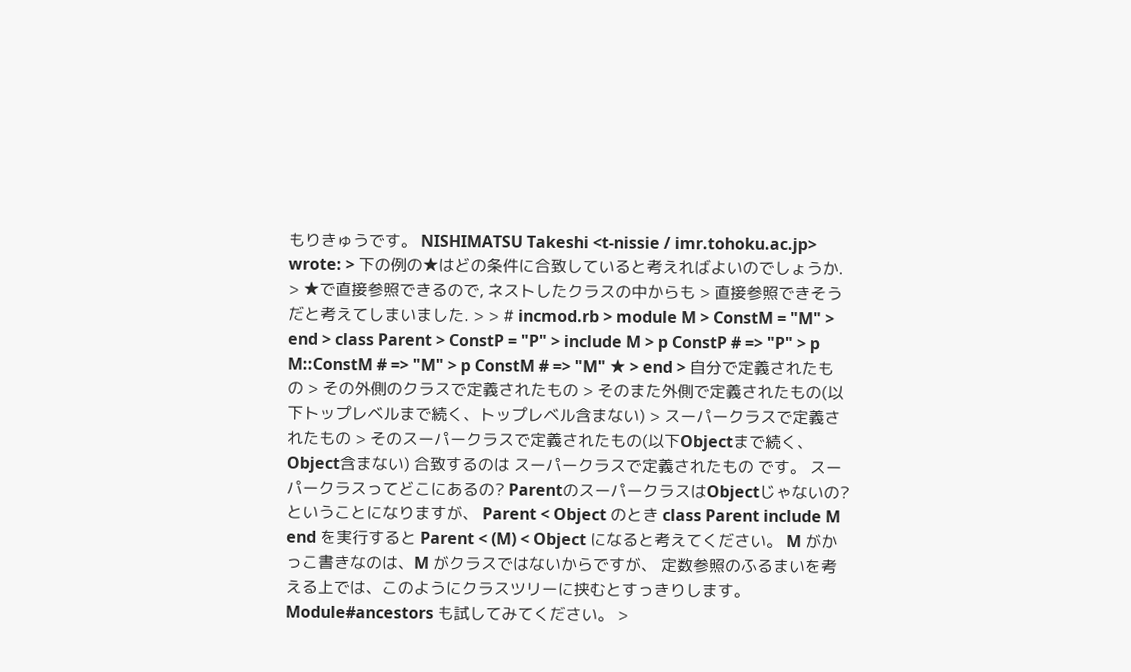もりきゅうです。 NISHIMATSU Takeshi <t-nissie / imr.tohoku.ac.jp> wrote: > 下の例の★はどの条件に合致していると考えればよいのでしょうか. > ★で直接参照できるので, ネストしたクラスの中からも > 直接参照できそうだと考えてしまいました. > > # incmod.rb > module M > ConstM = "M" > end > class Parent > ConstP = "P" > include M > p ConstP # => "P" > p M::ConstM # => "M" > p ConstM # => "M" ★ > end > 自分で定義されたもの > その外側のクラスで定義されたもの > そのまた外側で定義されたもの(以下トップレベルまで続く、トップレベル含まない) > スーパークラスで定義されたもの > そのスーパークラスで定義されたもの(以下Objectまで続く、Object含まない) 合致するのは スーパークラスで定義されたもの です。 スーパークラスってどこにあるの? ParentのスーパークラスはObjectじゃないの? ということになりますが、 Parent < Object のとき class Parent include M end を実行すると Parent < (M) < Object になると考えてください。 M がかっこ書きなのは、M がクラスではないからですが、 定数参照のふるまいを考える上では、このようにクラスツリーに挟むとすっきりします。 Module#ancestors も試してみてください。 >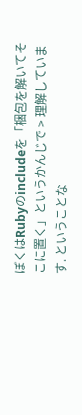ぼくはRubyのincludeを「梱包を解いてそこに置く」というかんじで > 理解しています. ということな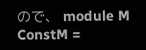ので、 module M ConstM =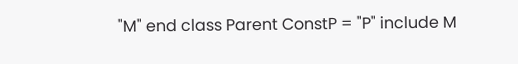"M" end class Parent ConstP = "P" include M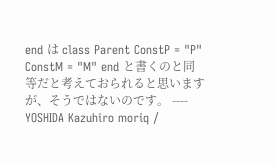end は class Parent ConstP = "P" ConstM = "M" end と書くのと同等だと考えておられると思いますが、そうではないのです。 ---- YOSHIDA Kazuhiro moriq /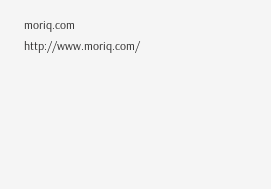moriq.com http://www.moriq.com/